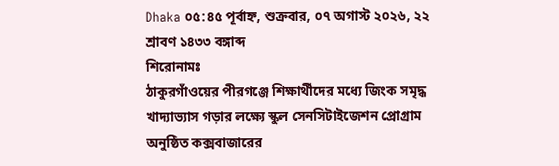Dhaka ০৫:৪৫ পূর্বাহ্ন, শুক্রবার, ০৭ অগাস্ট ২০২৬, ২২ শ্রাবণ ১৪৩৩ বঙ্গাব্দ
শিরোনামঃ
ঠাকুরগাঁওয়ের পীরগঞ্জে শিক্ষার্থীদের মধ্যে জিংক সমৃদ্ধ খাদ্যাভ্যাস গড়ার লক্ষ্যে স্কুল সেনসিটাইজেশন প্রোগ্রাম অনুষ্ঠিত কক্সবাজারের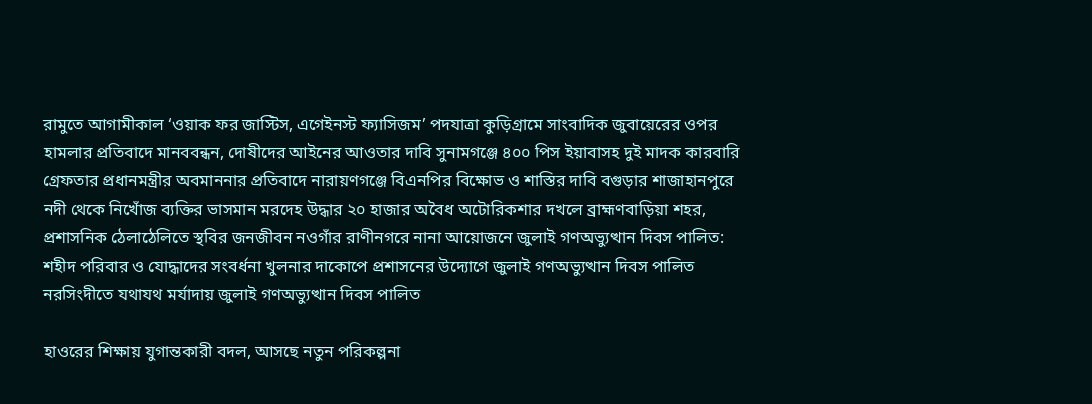রামুতে আগামীকাল ‘ওয়াক ফর জাস্টিস, এগেইনস্ট ফ্যাসিজম’ পদযাত্রা কুড়িগ্রামে সাংবাদিক জুবায়েরের ওপর হামলার প্রতিবাদে মানববন্ধন, দোষীদের আইনের আওতার দাবি সুনামগঞ্জে ৪০০ পিস ইয়াবাসহ দুই মাদক কারবারি গ্রেফতার প্রধানমন্ত্রীর অবমাননার প্রতিবাদে নারায়ণগঞ্জে বিএনপির বিক্ষোভ ও শাস্তির দাবি বগুড়ার শাজাহানপুরে নদী থেকে নিখোঁজ ব্যক্তির ভাসমান মরদেহ উদ্ধার ২০ হাজার অবৈধ অটোরিকশার দখলে ব্রাহ্মণবাড়িয়া শহর, প্রশাসনিক ঠেলাঠেলিতে স্থবির জনজীবন নওগাঁর রাণীনগরে নানা আয়োজনে জুলাই গণঅভ্যুত্থান দিবস পালিত: শহীদ পরিবার ও যোদ্ধাদের সংবর্ধনা খুলনার দাকোপে প্রশাসনের উদ্যোগে জুলাই গণঅভ্যুত্থান দিবস পালিত নরসিংদীতে যথাযথ মর্যাদায় জুলাই গণঅভ্যুত্থান দিবস পালিত

হাওরের শিক্ষায় যুগান্তকারী বদল, আসছে নতুন পরিকল্পনা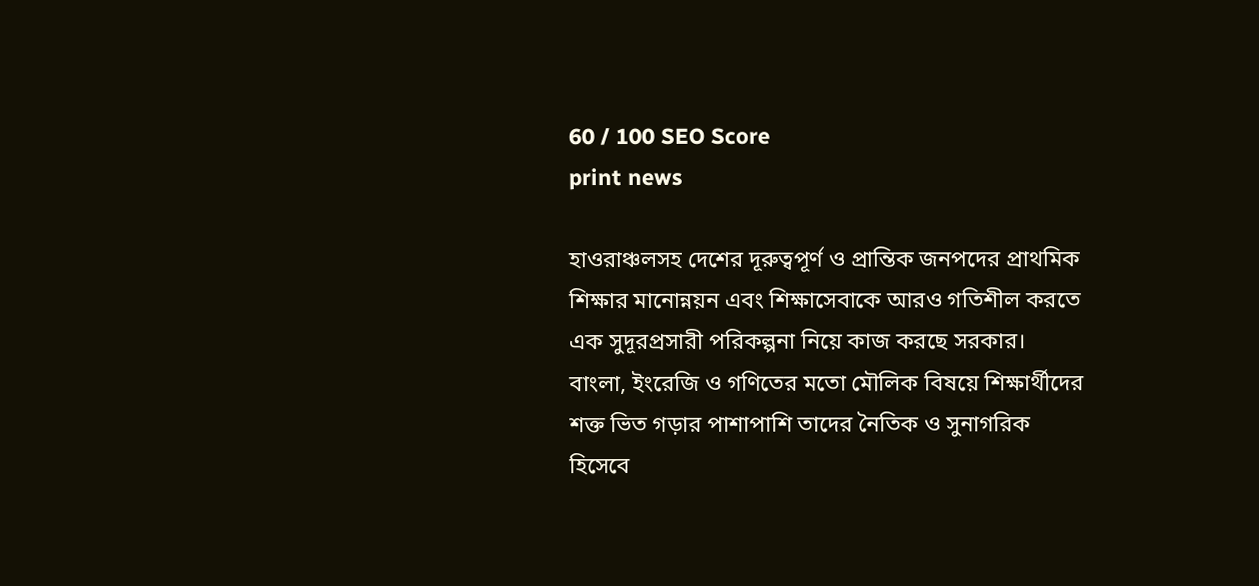60 / 100 SEO Score
print news

হাওরাঞ্চলসহ দেশের দূরুত্বপূর্ণ ও প্রান্তিক জনপদের প্রাথমিক শিক্ষার মানোন্নয়ন এবং শিক্ষাসেবাকে আরও গতিশীল করতে এক সুদূরপ্রসারী পরিকল্পনা নিয়ে কাজ করছে সরকার। বাংলা, ইংরেজি ও গণিতের মতো মৌলিক বিষয়ে শিক্ষার্থীদের শক্ত ভিত গড়ার পাশাপাশি তাদের নৈতিক ও সুনাগরিক হিসেবে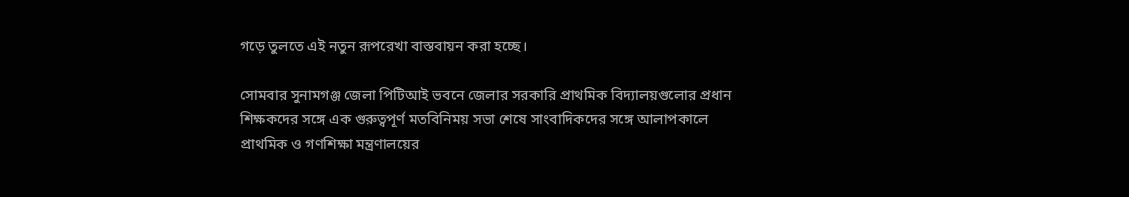গড়ে তুলতে এই নতুন রূপরেখা বাস্তবায়ন করা হচ্ছে।

সোমবার সুনামগঞ্জ জেলা পিটিআই ভবনে জেলার সরকারি প্রাথমিক বিদ্যালয়গুলোর প্রধান শিক্ষকদের সঙ্গে এক গুরুত্বপূর্ণ মতবিনিময় সভা শেষে সাংবাদিকদের সঙ্গে আলাপকালে প্রাথমিক ও গণশিক্ষা মন্ত্রণালয়ের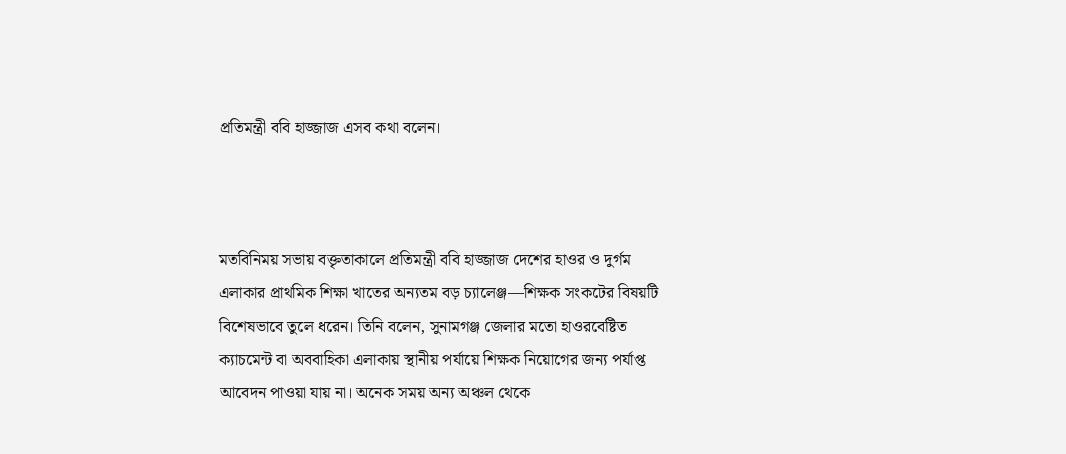প্রতিমন্ত্রী ববি হাজ্জাজ এসব কথা বলেন।



মতবিনিময় সভায় বক্তৃতাকালে প্রতিমন্ত্রী ববি হাজ্জাজ দেশের হাওর ও দুর্গম এলাকার প্রাথমিক শিক্ষা খাতের অন্যতম বড় চ্যালেঞ্জ—শিক্ষক সংকটের বিষয়টি বিশেষভাবে তুলে ধরেন। তিনি বলেন, সুনামগঞ্জ জেলার মতো হাওরবেষ্টিত ক্যাচমেন্ট বা অববাহিকা এলাকায় স্থানীয় পর্যায়ে শিক্ষক নিয়োগের জন্য পর্যাপ্ত আবেদন পাওয়া যায় না। অনেক সময় অন্য অঞ্চল থেকে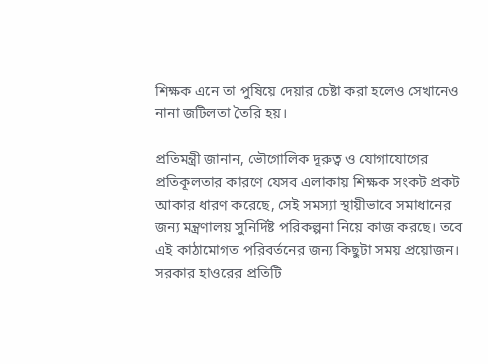শিক্ষক এনে তা পুষিয়ে দেয়ার চেষ্টা করা হলেও সেখানেও নানা জটিলতা তৈরি হয়।

প্রতিমন্ত্রী জানান, ভৌগোলিক দূরুত্ব ও যোগাযোগের প্রতিকূলতার কারণে যেসব এলাকায় শিক্ষক সংকট প্রকট আকার ধারণ করেছে, সেই সমস্যা স্থায়ীভাবে সমাধানের জন্য মন্ত্রণালয় সুনির্দিষ্ট পরিকল্পনা নিয়ে কাজ করছে। তবে এই কাঠামোগত পরিবর্তনের জন্য কিছুটা সময় প্রয়োজন। সরকার হাওরের প্রতিটি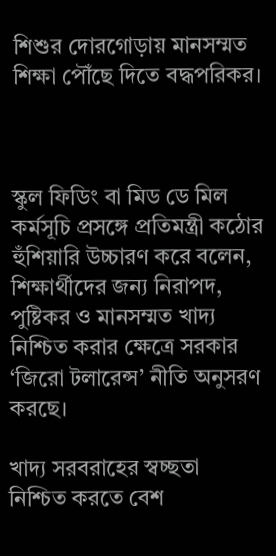শিশুর দোরগোড়ায় মানসম্মত শিক্ষা পৌঁছে দিতে বদ্ধপরিকর।



স্কুল ফিডিং বা মিড ডে মিল কর্মসূচি প্রসঙ্গে প্রতিমন্ত্রী কঠোর হুঁশিয়ারি উচ্চারণ করে বলেন, শিক্ষার্থীদের জন্য নিরাপদ, পুষ্টিকর ও মানসম্মত খাদ্য নিশ্চিত করার ক্ষেত্রে সরকার ‘জিরো টলারেন্স’ নীতি অনুসরণ করছে।

খাদ্য সরবরাহের স্বচ্ছতা নিশ্চিত করতে বেশ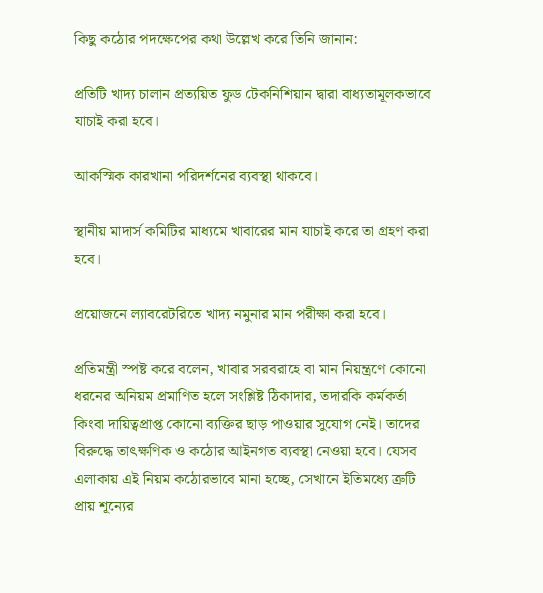কিছু কঠোর পদক্ষেপের কথা উল্লেখ করে তিনি জানান:

প্রতিটি খাদ্য চালান প্রত্যয়িত ফুড টেকনিশিয়ান দ্বারা বাধ্যতামূলকভাবে যাচাই করা হবে।

আকস্মিক কারখানা পরিদর্শনের ব্যবস্থা থাকবে।

স্থানীয় মাদার্স কমিটির মাধ্যমে খাবারের মান যাচাই করে তা গ্রহণ করা হবে।

প্রয়োজনে ল্যাবরেটরিতে খাদ্য নমুনার মান পরীক্ষা করা হবে।

প্রতিমন্ত্রী স্পষ্ট করে বলেন, খাবার সরবরাহে বা মান নিয়ন্ত্রণে কোনো ধরনের অনিয়ম প্রমাণিত হলে সংশ্লিষ্ট ঠিকাদার, তদারকি কর্মকর্তা কিংবা দায়িত্বপ্রাপ্ত কোনো ব্যক্তির ছাড় পাওয়ার সুযোগ নেই। তাদের বিরুদ্ধে তাৎক্ষণিক ও কঠোর আইনগত ব্যবস্থা নেওয়া হবে। যেসব এলাকায় এই নিয়ম কঠোরভাবে মানা হচ্ছে, সেখানে ইতিমধ্যে ত্রুটি প্রায় শূন্যের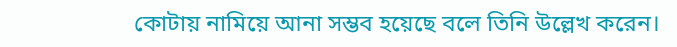কোটায় নামিয়ে আনা সম্ভব হয়েছে বলে তিনি উল্লেখ করেন।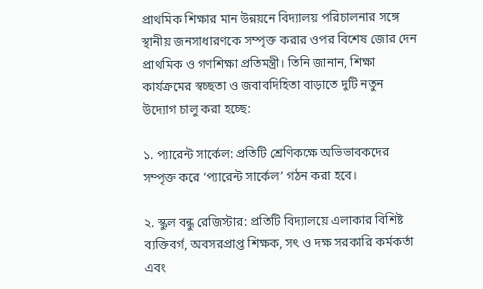প্রাথমিক শিক্ষার মান উন্নয়নে বিদ্যালয় পরিচালনার সঙ্গে স্থানীয় জনসাধারণকে সম্পৃক্ত করার ওপর বিশেষ জোর দেন প্রাথমিক ও গণশিক্ষা প্রতিমন্ত্রী। তিনি জানান, শিক্ষা কার্যক্রমের স্বচ্ছতা ও জবাবদিহিতা বাড়াতে দুটি নতুন উদ্যোগ চালু করা হচ্ছে:

১. প্যারেন্ট সার্কেল: প্রতিটি শ্রেণিকক্ষে অভিভাবকদের সম্পৃক্ত করে ‘প্যারেন্ট সার্কেল’ গঠন করা হবে।

২. স্কুল বন্ধু রেজিস্টার: প্রতিটি বিদ্যালয়ে এলাকার বিশিষ্ট ব্যক্তিবর্গ, অবসরপ্রাপ্ত শিক্ষক, সৎ ও দক্ষ সরকারি কর্মকর্তা এবং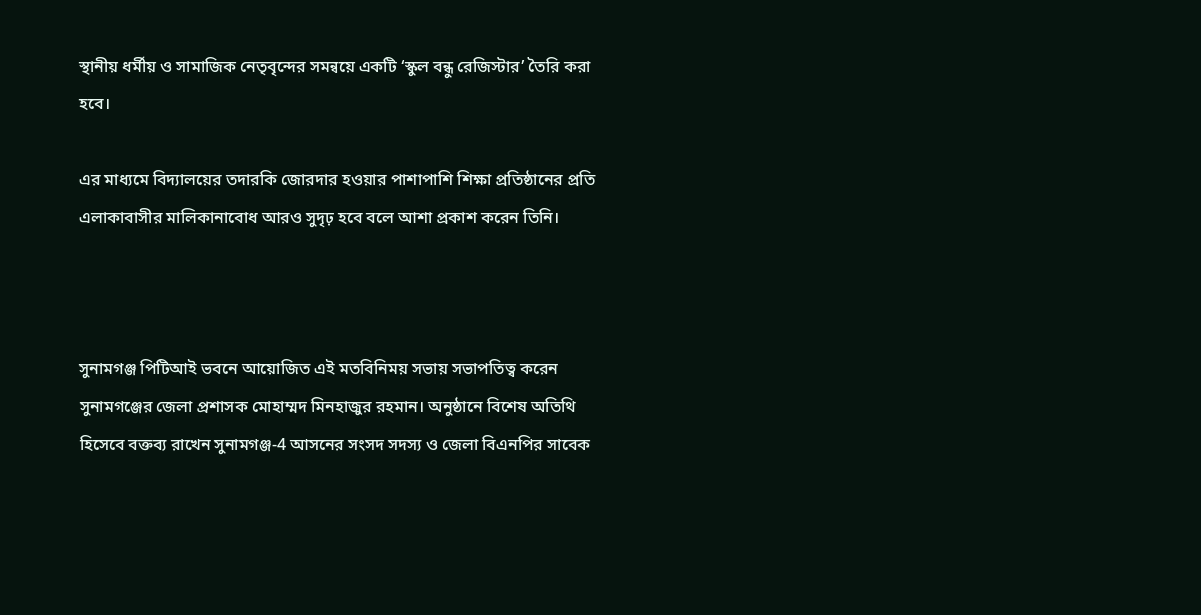স্থানীয় ধর্মীয় ও সামাজিক নেতৃবৃন্দের সমন্বয়ে একটি ‘স্কুল বন্ধু রেজিস্টার’ তৈরি করা হবে।

এর মাধ্যমে বিদ্যালয়ের তদারকি জোরদার হওয়ার পাশাপাশি শিক্ষা প্রতিষ্ঠানের প্রতি এলাকাবাসীর মালিকানাবোধ আরও সুদৃঢ় হবে বলে আশা প্রকাশ করেন তিনি।



সুনামগঞ্জ পিটিআই ভবনে আয়োজিত এই মতবিনিময় সভায় সভাপতিত্ব করেন সুনামগঞ্জের জেলা প্রশাসক মোহাম্মদ মিনহাজুর রহমান। অনুষ্ঠানে বিশেষ অতিথি হিসেবে বক্তব্য রাখেন সুনামগঞ্জ-4 আসনের সংসদ সদস্য ও জেলা বিএনপির সাবেক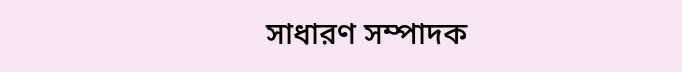সাধারণ সম্পাদক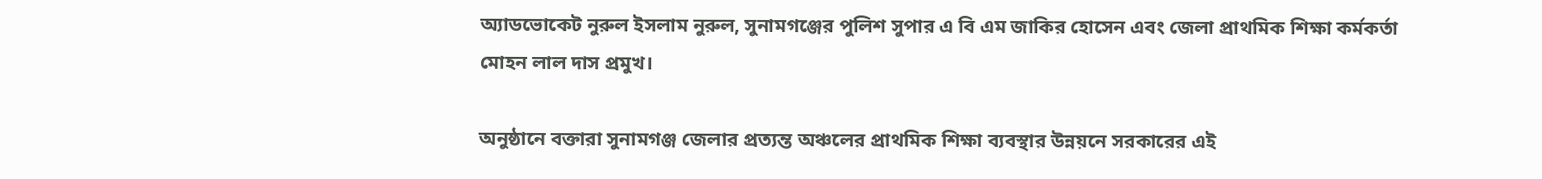অ্যাডভোকেট নুরুল ইসলাম নুরুল, সুনামগঞ্জের পুলিশ সুপার এ বি এম জাকির হোসেন এবং জেলা প্রাথমিক শিক্ষা কর্মকর্তা মোহন লাল দাস প্রমুখ।

অনুষ্ঠানে বক্তারা সুনামগঞ্জ জেলার প্রত্যন্ত অঞ্চলের প্রাথমিক শিক্ষা ব্যবস্থার উন্নয়নে সরকারের এই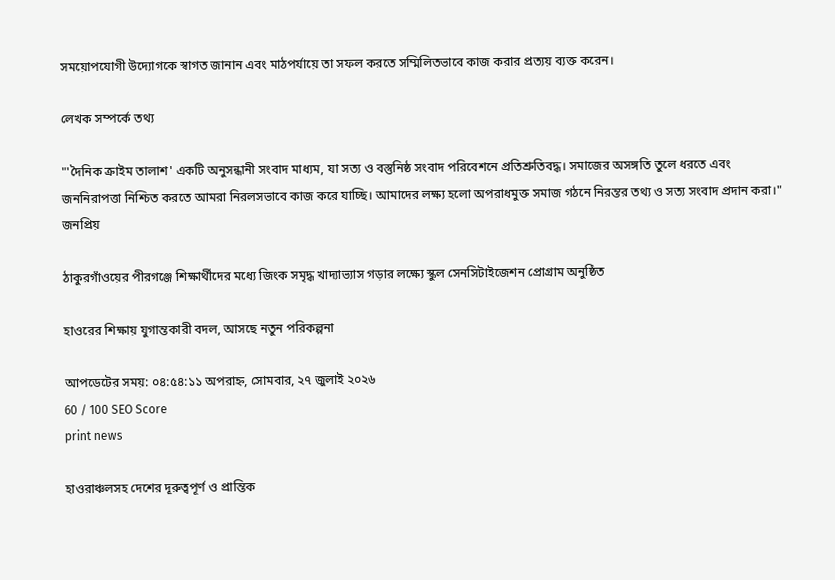সময়োপযোগী উদ্যোগকে স্বাগত জানান এবং মাঠপর্যায়ে তা সফল করতে সম্মিলিতভাবে কাজ করার প্রত্যয় ব্যক্ত করেন।

লেখক সম্পর্কে তথ্য

"'দৈনিক ক্রাইম তালাশ' একটি অনুসন্ধানী সংবাদ মাধ্যম, যা সত্য ও বস্তুনিষ্ঠ সংবাদ পরিবেশনে প্রতিশ্রুতিবদ্ধ। সমাজের অসঙ্গতি তুলে ধরতে এবং জননিরাপত্তা নিশ্চিত করতে আমরা নিরলসভাবে কাজ করে যাচ্ছি। আমাদের লক্ষ্য হলো অপরাধমুক্ত সমাজ গঠনে নিরন্তর তথ্য ও সত্য সংবাদ প্রদান করা।"
জনপ্রিয়

ঠাকুরগাঁওয়ের পীরগঞ্জে শিক্ষার্থীদের মধ্যে জিংক সমৃদ্ধ খাদ্যাভ্যাস গড়ার লক্ষ্যে স্কুল সেনসিটাইজেশন প্রোগ্রাম অনুষ্ঠিত

হাওরের শিক্ষায় যুগান্তকারী বদল, আসছে নতুন পরিকল্পনা

আপডেটের সময়: ০৪:৫৪:১১ অপরাহ্ন, সোমবার, ২৭ জুলাই ২০২৬
60 / 100 SEO Score
print news

হাওরাঞ্চলসহ দেশের দূরুত্বপূর্ণ ও প্রান্তিক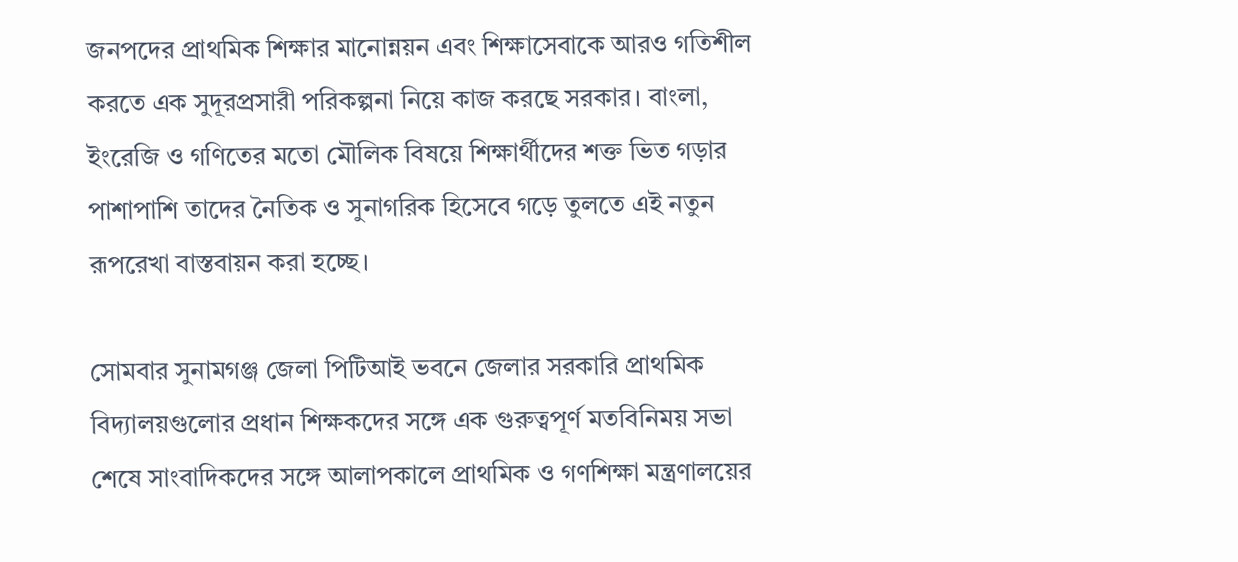জনপদের প্রাথমিক শিক্ষার মানোন্নয়ন এবং শিক্ষাসেবাকে আরও গতিশীল করতে এক সুদূরপ্রসারী পরিকল্পনা নিয়ে কাজ করছে সরকার। বাংলা, ইংরেজি ও গণিতের মতো মৌলিক বিষয়ে শিক্ষার্থীদের শক্ত ভিত গড়ার পাশাপাশি তাদের নৈতিক ও সুনাগরিক হিসেবে গড়ে তুলতে এই নতুন রূপরেখা বাস্তবায়ন করা হচ্ছে।

সোমবার সুনামগঞ্জ জেলা পিটিআই ভবনে জেলার সরকারি প্রাথমিক বিদ্যালয়গুলোর প্রধান শিক্ষকদের সঙ্গে এক গুরুত্বপূর্ণ মতবিনিময় সভা শেষে সাংবাদিকদের সঙ্গে আলাপকালে প্রাথমিক ও গণশিক্ষা মন্ত্রণালয়ের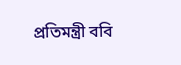প্রতিমন্ত্রী ববি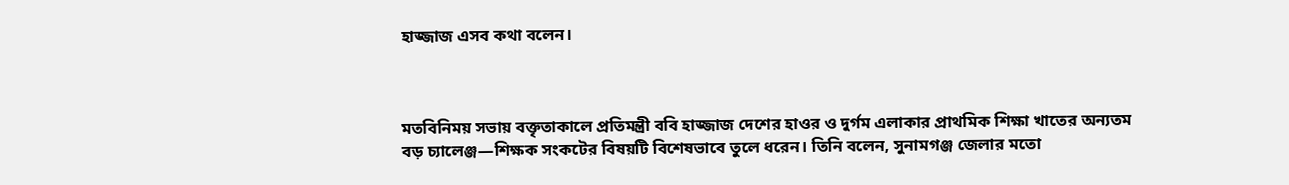হাজ্জাজ এসব কথা বলেন।



মতবিনিময় সভায় বক্তৃতাকালে প্রতিমন্ত্রী ববি হাজ্জাজ দেশের হাওর ও দুর্গম এলাকার প্রাথমিক শিক্ষা খাতের অন্যতম বড় চ্যালেঞ্জ—শিক্ষক সংকটের বিষয়টি বিশেষভাবে তুলে ধরেন। তিনি বলেন, সুনামগঞ্জ জেলার মতো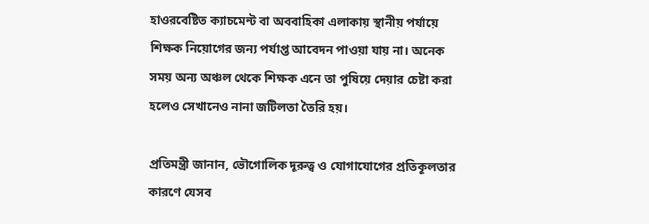হাওরবেষ্টিত ক্যাচমেন্ট বা অববাহিকা এলাকায় স্থানীয় পর্যায়ে শিক্ষক নিয়োগের জন্য পর্যাপ্ত আবেদন পাওয়া যায় না। অনেক সময় অন্য অঞ্চল থেকে শিক্ষক এনে তা পুষিয়ে দেয়ার চেষ্টা করা হলেও সেখানেও নানা জটিলতা তৈরি হয়।

প্রতিমন্ত্রী জানান, ভৌগোলিক দূরুত্ব ও যোগাযোগের প্রতিকূলতার কারণে যেসব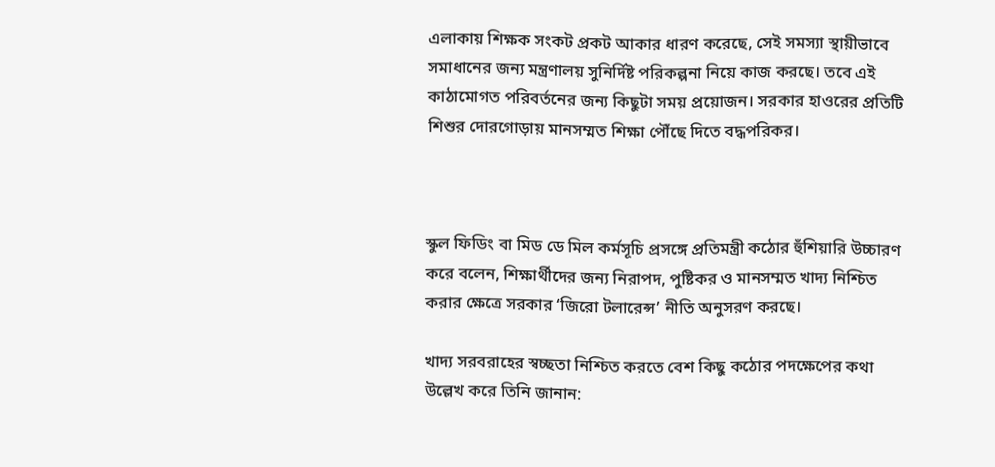এলাকায় শিক্ষক সংকট প্রকট আকার ধারণ করেছে, সেই সমস্যা স্থায়ীভাবে সমাধানের জন্য মন্ত্রণালয় সুনির্দিষ্ট পরিকল্পনা নিয়ে কাজ করছে। তবে এই কাঠামোগত পরিবর্তনের জন্য কিছুটা সময় প্রয়োজন। সরকার হাওরের প্রতিটি শিশুর দোরগোড়ায় মানসম্মত শিক্ষা পৌঁছে দিতে বদ্ধপরিকর।



স্কুল ফিডিং বা মিড ডে মিল কর্মসূচি প্রসঙ্গে প্রতিমন্ত্রী কঠোর হুঁশিয়ারি উচ্চারণ করে বলেন, শিক্ষার্থীদের জন্য নিরাপদ, পুষ্টিকর ও মানসম্মত খাদ্য নিশ্চিত করার ক্ষেত্রে সরকার ‘জিরো টলারেন্স’ নীতি অনুসরণ করছে।

খাদ্য সরবরাহের স্বচ্ছতা নিশ্চিত করতে বেশ কিছু কঠোর পদক্ষেপের কথা উল্লেখ করে তিনি জানান: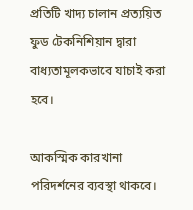প্রতিটি খাদ্য চালান প্রত্যয়িত ফুড টেকনিশিয়ান দ্বারা বাধ্যতামূলকভাবে যাচাই করা হবে।

আকস্মিক কারখানা পরিদর্শনের ব্যবস্থা থাকবে।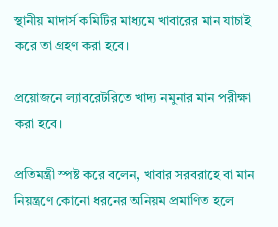স্থানীয় মাদার্স কমিটির মাধ্যমে খাবারের মান যাচাই করে তা গ্রহণ করা হবে।

প্রয়োজনে ল্যাবরেটরিতে খাদ্য নমুনার মান পরীক্ষা করা হবে।

প্রতিমন্ত্রী স্পষ্ট করে বলেন, খাবার সরবরাহে বা মান নিয়ন্ত্রণে কোনো ধরনের অনিয়ম প্রমাণিত হলে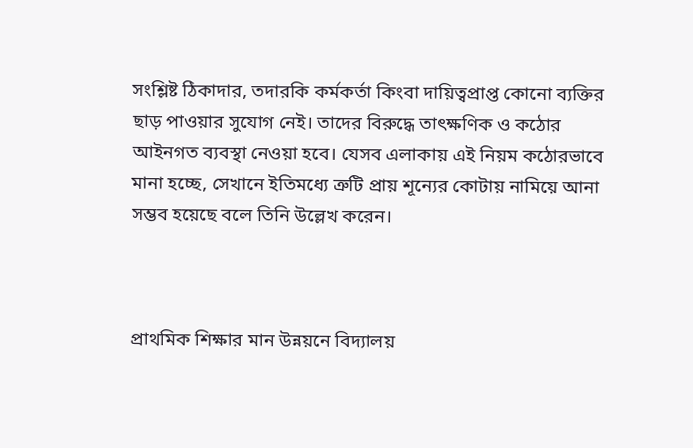সংশ্লিষ্ট ঠিকাদার, তদারকি কর্মকর্তা কিংবা দায়িত্বপ্রাপ্ত কোনো ব্যক্তির ছাড় পাওয়ার সুযোগ নেই। তাদের বিরুদ্ধে তাৎক্ষণিক ও কঠোর আইনগত ব্যবস্থা নেওয়া হবে। যেসব এলাকায় এই নিয়ম কঠোরভাবে মানা হচ্ছে, সেখানে ইতিমধ্যে ত্রুটি প্রায় শূন্যের কোটায় নামিয়ে আনা সম্ভব হয়েছে বলে তিনি উল্লেখ করেন।



প্রাথমিক শিক্ষার মান উন্নয়নে বিদ্যালয়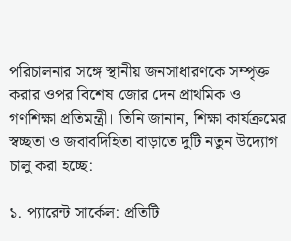পরিচালনার সঙ্গে স্থানীয় জনসাধারণকে সম্পৃক্ত করার ওপর বিশেষ জোর দেন প্রাথমিক ও গণশিক্ষা প্রতিমন্ত্রী। তিনি জানান, শিক্ষা কার্যক্রমের স্বচ্ছতা ও জবাবদিহিতা বাড়াতে দুটি নতুন উদ্যোগ চালু করা হচ্ছে:

১. প্যারেন্ট সার্কেল: প্রতিটি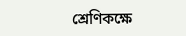শ্রেণিকক্ষে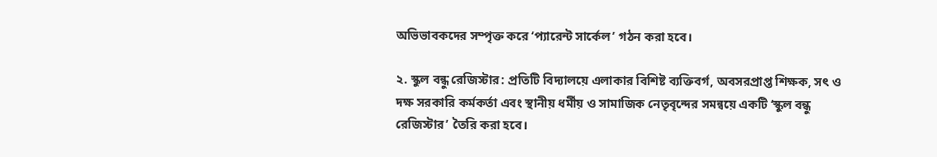অভিভাবকদের সম্পৃক্ত করে ‘প্যারেন্ট সার্কেল’ গঠন করা হবে।

২. স্কুল বন্ধু রেজিস্টার: প্রতিটি বিদ্যালয়ে এলাকার বিশিষ্ট ব্যক্তিবর্গ, অবসরপ্রাপ্ত শিক্ষক, সৎ ও দক্ষ সরকারি কর্মকর্তা এবং স্থানীয় ধর্মীয় ও সামাজিক নেতৃবৃন্দের সমন্বয়ে একটি ‘স্কুল বন্ধু রেজিস্টার’ তৈরি করা হবে।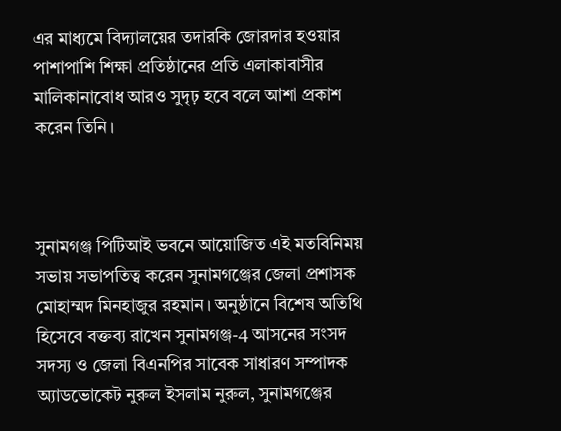এর মাধ্যমে বিদ্যালয়ের তদারকি জোরদার হওয়ার পাশাপাশি শিক্ষা প্রতিষ্ঠানের প্রতি এলাকাবাসীর মালিকানাবোধ আরও সুদৃঢ় হবে বলে আশা প্রকাশ করেন তিনি।



সুনামগঞ্জ পিটিআই ভবনে আয়োজিত এই মতবিনিময় সভায় সভাপতিত্ব করেন সুনামগঞ্জের জেলা প্রশাসক মোহাম্মদ মিনহাজুর রহমান। অনুষ্ঠানে বিশেষ অতিথি হিসেবে বক্তব্য রাখেন সুনামগঞ্জ-4 আসনের সংসদ সদস্য ও জেলা বিএনপির সাবেক সাধারণ সম্পাদক অ্যাডভোকেট নুরুল ইসলাম নুরুল, সুনামগঞ্জের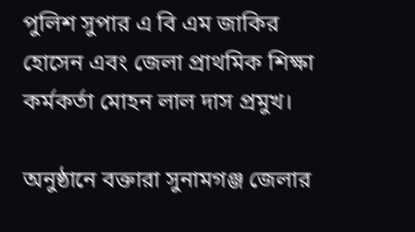পুলিশ সুপার এ বি এম জাকির হোসেন এবং জেলা প্রাথমিক শিক্ষা কর্মকর্তা মোহন লাল দাস প্রমুখ।

অনুষ্ঠানে বক্তারা সুনামগঞ্জ জেলার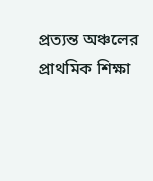প্রত্যন্ত অঞ্চলের প্রাথমিক শিক্ষা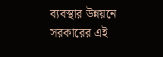ব্যবস্থার উন্নয়নে সরকারের এই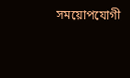সময়োপযোগী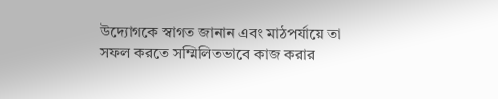উদ্যোগকে স্বাগত জানান এবং মাঠপর্যায়ে তা সফল করতে সম্মিলিতভাবে কাজ করার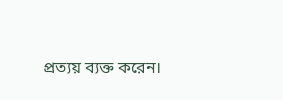প্রত্যয় ব্যক্ত করেন।